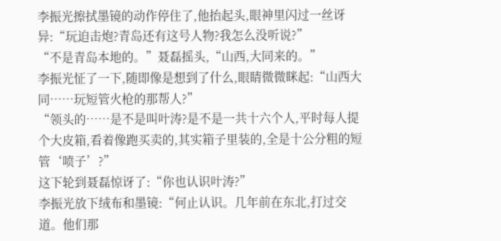李振光擦拭墨镜的动作停住了,他抬起头,眼神里闪过一丝讶异:“玩迫击炮?青岛还有这号人物?我怎么没听说?”
“不是青岛本地的。”聂磊摇头,“山西,大同来的。”
李振光怔了一下,随即像是想到了什么,眼睛微微眯起:“山西大同……玩短管火枪的那帮人?”
“领头的……是不是叫叶涛?是不是一共十六个人,平时每人提个大皮箱,看着像跑买卖的,其实箱子里装的,全是十公分粗的短管‘喷子’?”
这下轮到聂磊惊讶了:“你也认识叶涛?”
李振光放下绒布和墨镜:“何止认识。几年前在东北,打过交道。他们那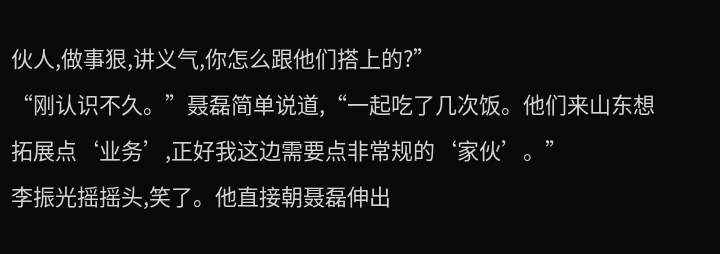伙人,做事狠,讲义气,你怎么跟他们搭上的?”
“刚认识不久。”聂磊简单说道,“一起吃了几次饭。他们来山东想拓展点‘业务’,正好我这边需要点非常规的‘家伙’。”
李振光摇摇头,笑了。他直接朝聂磊伸出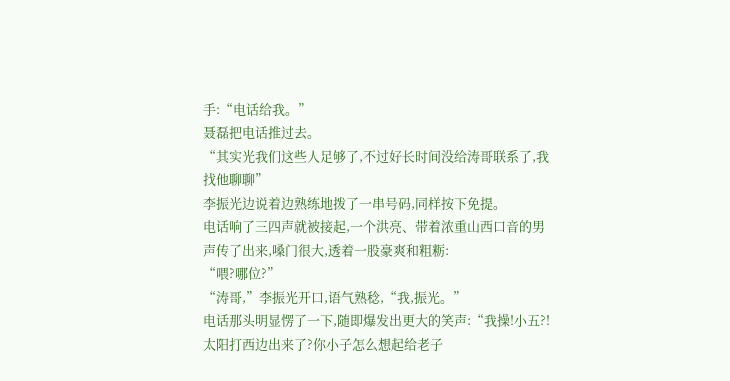手:“电话给我。”
聂磊把电话推过去。
“其实光我们这些人足够了,不过好长时间没给涛哥联系了,我找他聊聊”
李振光边说着边熟练地拨了一串号码,同样按下免提。
电话响了三四声就被接起,一个洪亮、带着浓重山西口音的男声传了出来,嗓门很大,透着一股豪爽和粗粝:
“喂?哪位?”
“涛哥,”李振光开口,语气熟稔,“我,振光。”
电话那头明显愣了一下,随即爆发出更大的笑声:“我操!小五?!太阳打西边出来了?你小子怎么想起给老子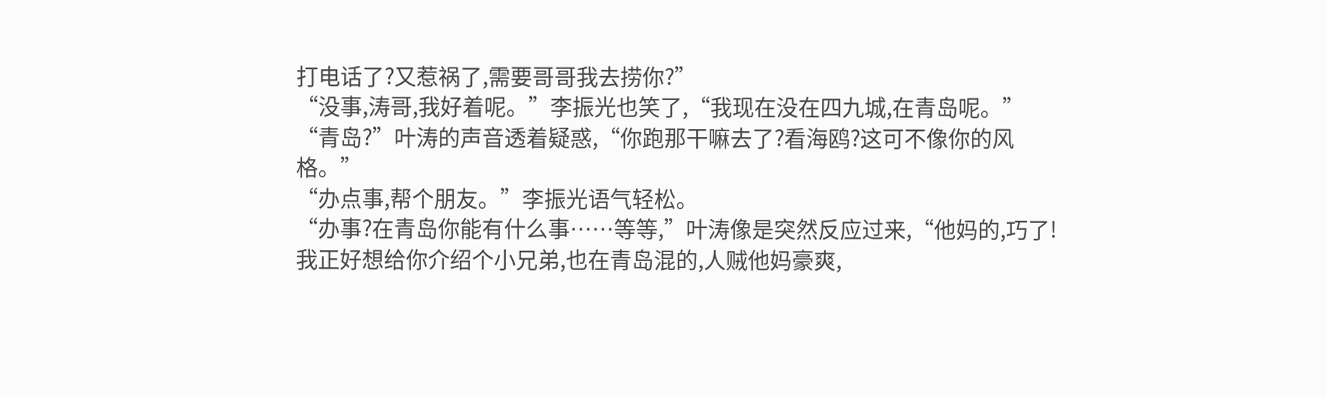打电话了?又惹祸了,需要哥哥我去捞你?”
“没事,涛哥,我好着呢。”李振光也笑了,“我现在没在四九城,在青岛呢。”
“青岛?”叶涛的声音透着疑惑,“你跑那干嘛去了?看海鸥?这可不像你的风格。”
“办点事,帮个朋友。”李振光语气轻松。
“办事?在青岛你能有什么事……等等,”叶涛像是突然反应过来,“他妈的,巧了!我正好想给你介绍个小兄弟,也在青岛混的,人贼他妈豪爽,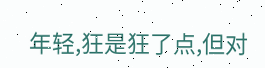年轻,狂是狂了点,但对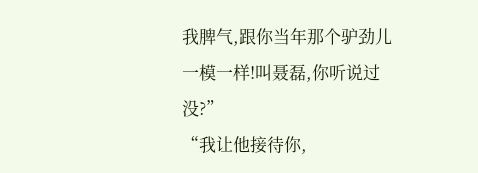我脾气,跟你当年那个驴劲儿一模一样!叫聂磊,你听说过没?”
“我让他接待你,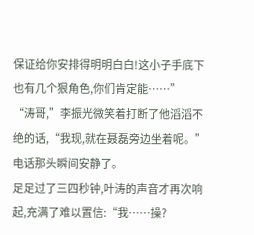保证给你安排得明明白白!这小子手底下也有几个狠角色,你们肯定能……”
“涛哥,”李振光微笑着打断了他滔滔不绝的话,“我现,就在聂磊旁边坐着呢。”
电话那头瞬间安静了。
足足过了三四秒钟,叶涛的声音才再次响起,充满了难以置信:“我……操?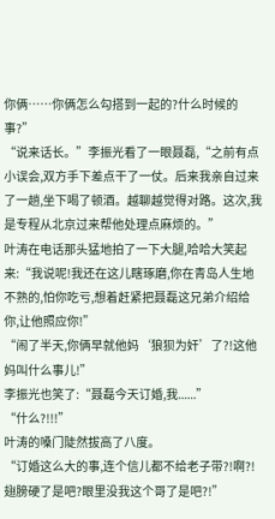你俩……你俩怎么勾搭到一起的?什么时候的事?”
“说来话长。”李振光看了一眼聂磊,“之前有点小误会,双方手下差点干了一仗。后来我亲自过来了一趟,坐下喝了顿酒。越聊越觉得对路。这次,我是专程从北京过来帮他处理点麻烦的。”
叶涛在电话那头猛地拍了一下大腿,哈哈大笑起来:“我说呢!我还在这儿瞎琢磨,你在青岛人生地不熟的,怕你吃亏,想着赶紧把聂磊这兄弟介绍给你,让他照应你!”
“闹了半天,你俩早就他妈‘狼狈为奸’了?!这他妈叫什么事儿!”
李振光也笑了:“聂磊今天订婚,我......”
“什么?!!!”
叶涛的嗓门陡然拔高了八度。
“订婚这么大的事,连个信儿都不给老子带?!啊?!翅膀硬了是吧?眼里没我这个哥了是吧?!”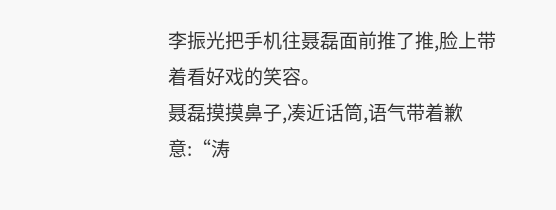李振光把手机往聂磊面前推了推,脸上带着看好戏的笑容。
聂磊摸摸鼻子,凑近话筒,语气带着歉意:“涛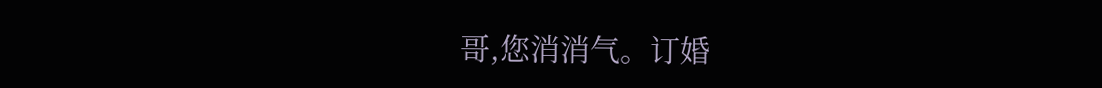哥,您消消气。订婚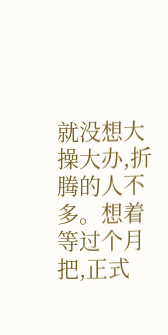就没想大操大办,折腾的人不多。想着等过个月把,正式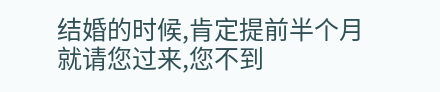结婚的时候,肯定提前半个月就请您过来,您不到